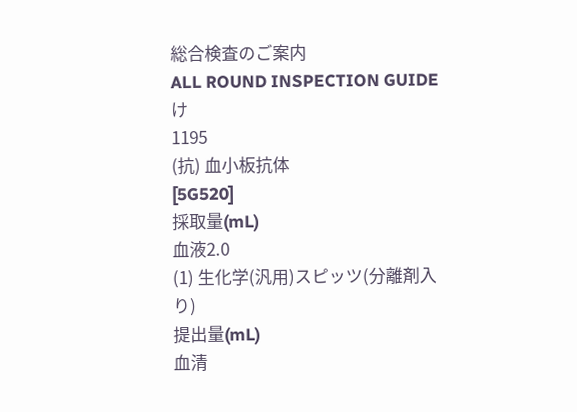総合検査のご案内
ALL ROUND INSPECTION GUIDE
け
1195
(抗) 血小板抗体
[5G520]
採取量(mL)
血液2.0
(1) 生化学(汎用)スピッツ(分離剤入り)
提出量(mL)
血清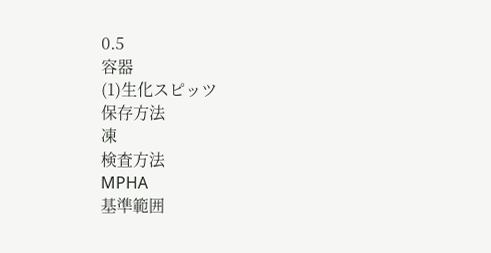0.5
容器
(1)生化スピッツ
保存方法
凍
検査方法
MPHA
基準範囲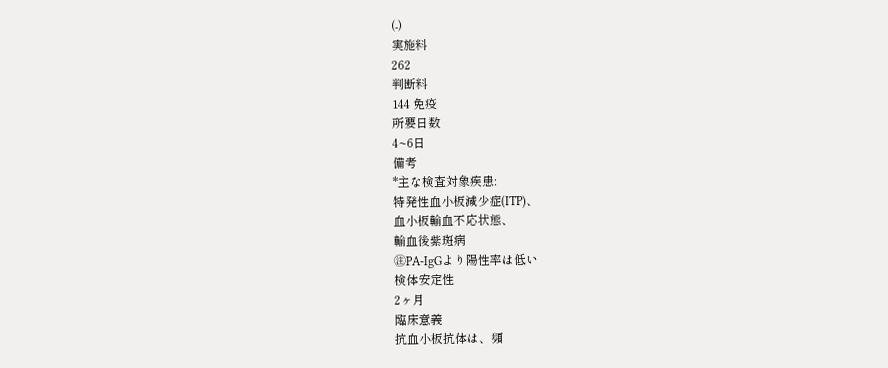(-)
実施料
262
判断料
144 免疫
所要日数
4~6日
備考
*主な検査対象疾患:
特発性血小板減少症(ITP)、
血小板輸血不応状態、
輸血後紫斑病
㊟PA-IgGより陽性率は低い
検体安定性
2ヶ月
臨床意義
抗血小板抗体は、頻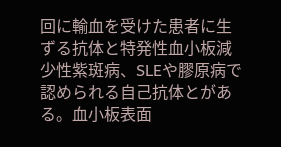回に輸血を受けた患者に生ずる抗体と特発性血小板減少性紫斑病、SLEや膠原病で認められる自己抗体とがある。血小板表面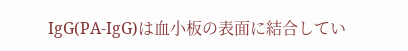IgG(PA-IgG)は血小板の表面に結合してい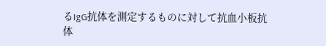るIgG抗体を測定するものに対して抗血小板抗体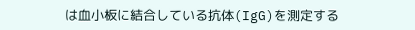は血小板に結合している抗体(IgG)を測定する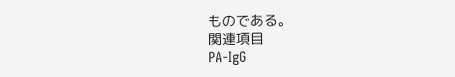ものである。
関連項目
PA-IgG